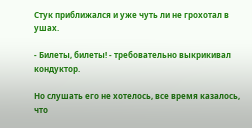Стук приближался и уже чуть ли не грохотал в ушах.

- Билеты, билеты! - требовательно выкрикивал кондуктор.

Но слушать его не хотелось, все время казалось, что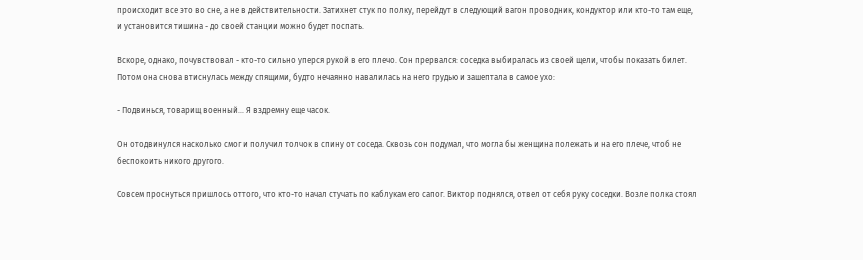происходит все это во сне, а не в действительности. Затихнет стук по полку, перейдут в следующий вагон проводник, кондуктор или кто-то там еще, и установится тишина - до своей станции можно будет поспать.

Вскоре, однако, почувствовал - кто-то сильно уперся рукой в его плечо. Сон прервался: соседка выбиралась из своей щели, чтобы показать билет. Потом она снова втиснулась между спящими, будто нечаянно навалилась на него грудью и зашептала в самое ухо:

- Подвинься, товарищ военный... Я вздремну еще часок.

Он отодвинулся насколько смог и получил толчок в спину от соседа. Сквозь сон подумал, что могла бы женщина полежать и на его плече, чтоб не беспокоить никого другого.

Совсем проснуться пришлось оттого, что кто-то начал стучать по каблукам его сапог. Виктор поднялся, отвел от себя руку соседки. Возле полка стоял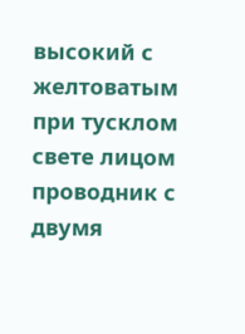высокий с желтоватым при тусклом свете лицом проводник с двумя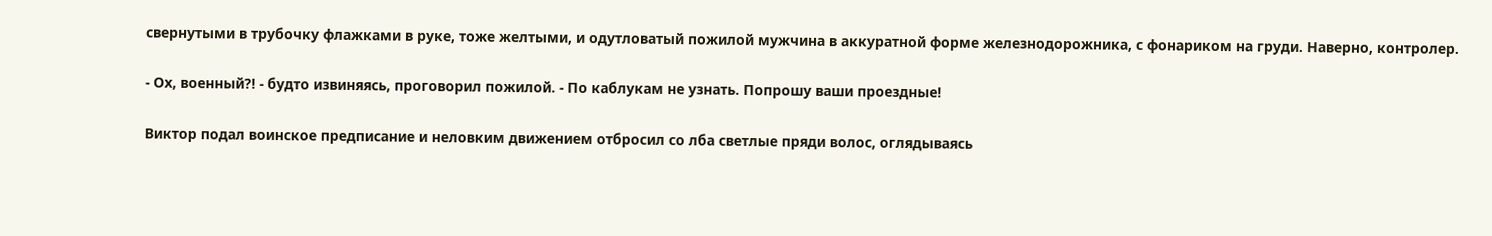свернутыми в трубочку флажками в руке, тоже желтыми, и одутловатый пожилой мужчина в аккуратной форме железнодорожника, с фонариком на груди. Наверно, контролер.

- Ох, военный?! - будто извиняясь, проговорил пожилой. - По каблукам не узнать. Попрошу ваши проездные!

Виктор подал воинское предписание и неловким движением отбросил со лба светлые пряди волос, оглядываясь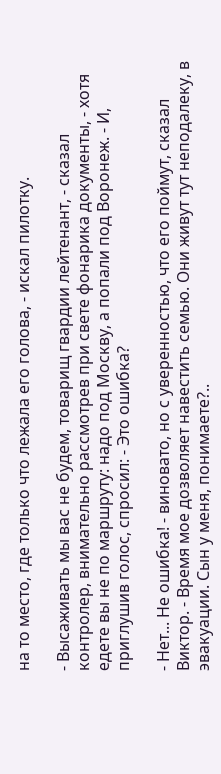на то место, где только что лежала его голова, - искал пилотку.

- Высаживать мы вас не будем, товарищ гвардии лейтенант, - сказал контролер, внимательно рассмотрев при свете фонарика документы, - хотя едете вы не по маршруту: надо под Москву, а попали под Воронеж. - И, приглушив голос, спросил: - Это ошибка?

- Нет... Не ошибка! - виновато, но с уверенностью, что его поймут, сказал Виктор. - Время мое дозволяет навестить семью. Они живут тут неподалеку, в эвакуации. Сын у меня, понимаете?..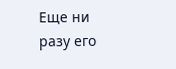Еще ни разу его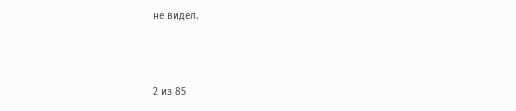не видел.



2 из 85